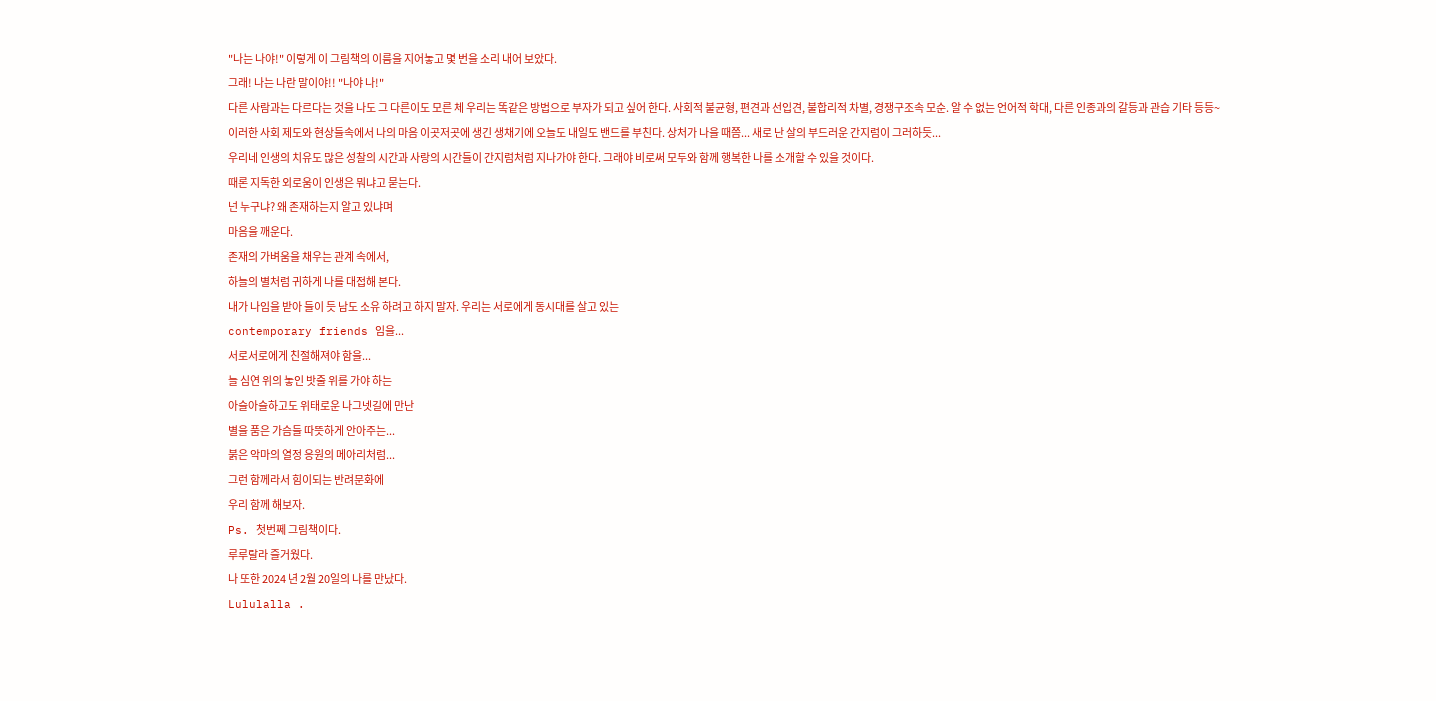"나는 나야!" 이렇게 이 그림책의 이름을 지어놓고 몇 번을 소리 내어 보았다.
그래! 나는 나란 말이야!! "나야 나!"
다른 사람과는 다르다는 것을 나도 그 다른이도 모른 체 우리는 똑같은 방법으로 부자가 되고 싶어 한다. 사회적 불균형, 편견과 선입견, 불합리적 차별, 경쟁구조속 모순. 알 수 없는 언어적 학대, 다른 인종과의 갈등과 관습 기타 등등~
이러한 사회 제도와 현상들속에서 나의 마음 이곳저곳에 생긴 생채기에 오늘도 내일도 밴드를 부친다. 상처가 나을 때쯤... 새로 난 살의 부드러운 간지럼이 그러하듯...
우리네 인생의 치유도 많은 성찰의 시간과 사랑의 시간들이 간지럼처럼 지나가야 한다. 그래야 비로써 모두와 함께 행복한 나를 소개할 수 있을 것이다.
때론 지독한 외로움이 인생은 뭐냐고 묻는다.
넌 누구냐? 왜 존재하는지 알고 있냐며
마음을 깨운다.
존재의 가벼움을 채우는 관계 속에서,
하늘의 별처럼 귀하게 나를 대접해 본다.
내가 나임을 받아 들이 듯 남도 소유 하려고 하지 말자. 우리는 서로에게 동시대를 살고 있는
contemporary friends 임을...
서로서로에게 친절해져야 함을...
늘 심연 위의 놓인 밧줄 위를 가야 하는
아슬아슬하고도 위태로운 나그넷길에 만난
별을 품은 가슴들 따뜻하게 안아주는...
붉은 악마의 열정 응원의 메아리처럼...
그런 함께라서 힘이되는 반려문화에
우리 함께 해보자.
Ps. 첫번쩨 그림책이다.
루루랄라 즐거웠다.
나 또한 2024 년 2월 20일의 나를 만났다.
Lululalla .